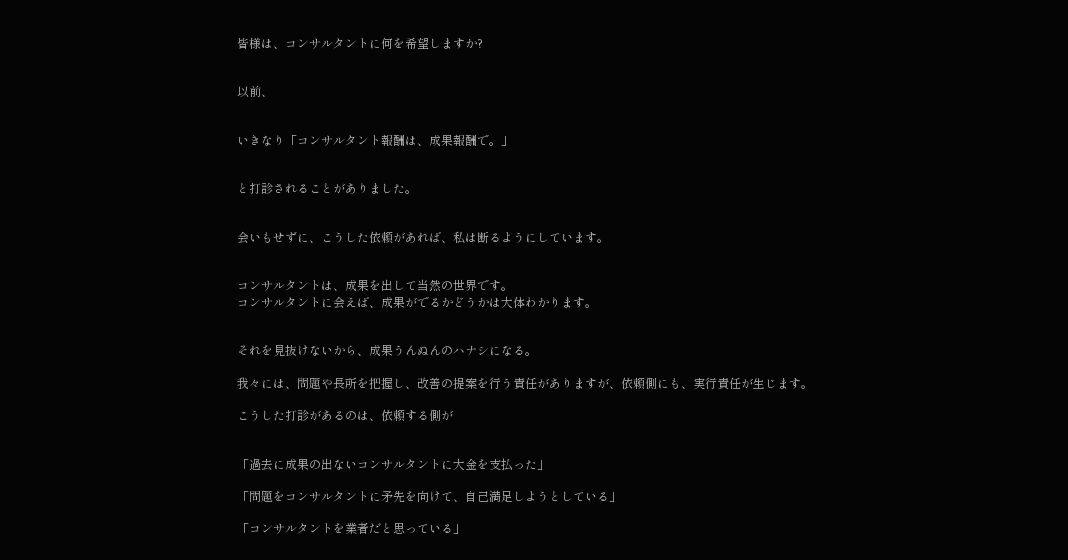皆様は、コンサルタントに何を希望しますか?


以前、


いきなり「コンサルタント報酬は、成果報酬で。」


と打診されることがありました。


会いもせずに、こうした依頼があれば、私は断るようにしています。


コンサルタントは、成果を出して当然の世界です。
コンサルタントに会えば、成果がでるかどうかは大体わかります。


それを見抜けないから、成果うんぬんのハナシになる。

我々には、問題や長所を把握し、改善の提案を行う責任がありますが、依頼側にも、実行責任が生じます。

こうした打診があるのは、依頼する側が


「過去に成果の出ないコンサルタントに大金を支払った」

「問題をコンサルタントに矛先を向けて、自己満足しようとしている」

「コンサルタントを業者だと思っている」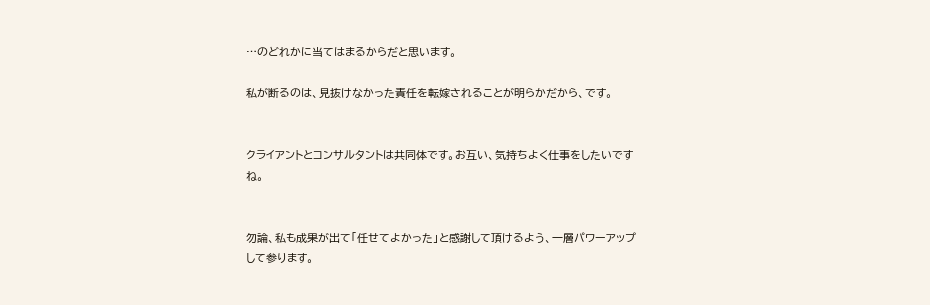…のどれかに当てはまるからだと思います。

私が断るのは、見抜けなかった責任を転嫁されることが明らかだから、です。


クライアントとコンサルタントは共同体です。お互い、気持ちよく仕事をしたいですね。


勿論、私も成果が出て「任せてよかった」と感謝して頂けるよう、一層パワーアップして参ります。